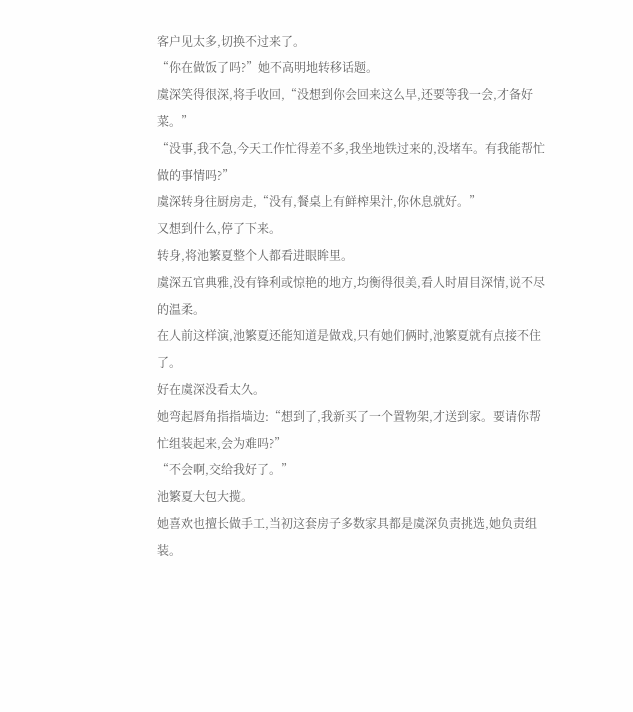客户见太多,切换不过来了。
“你在做饭了吗?”她不高明地转移话题。
虞深笑得很深,将手收回,“没想到你会回来这么早,还要等我一会,才备好菜。”
“没事,我不急,今天工作忙得差不多,我坐地铁过来的,没堵车。有我能帮忙做的事情吗?”
虞深转身往厨房走,“没有,餐桌上有鲜榨果汁,你休息就好。”
又想到什么,停了下来。
转身,将池繁夏整个人都看进眼眸里。
虞深五官典雅,没有锋利或惊艳的地方,均衡得很美,看人时眉目深情,说不尽的温柔。
在人前这样演,池繁夏还能知道是做戏,只有她们俩时,池繁夏就有点接不住了。
好在虞深没看太久。
她弯起唇角指指墙边:“想到了,我新买了一个置物架,才送到家。要请你帮忙组装起来,会为难吗?”
“不会啊,交给我好了。”
池繁夏大包大揽。
她喜欢也擅长做手工,当初这套房子多数家具都是虞深负责挑选,她负责组装。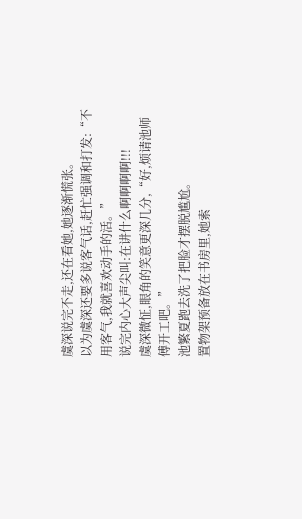虞深说完不走,还在看她,她逐渐慌张。
以为虞深还要多说客气话,赶忙强调和打发:“不用客气,我就喜欢动手的活。”
说完内心大声尖叫:在讲什么啊啊啊啊!!!
虞深微怔,眼角的笑意更深几分,“好,烦请池师傅开工吧。”
池繁夏跑去洗了把脸才摆脱尴尬。
置物架预备放在书房里,她索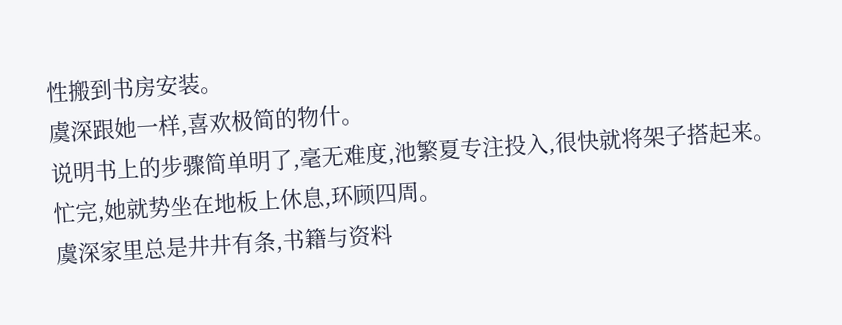性搬到书房安装。
虞深跟她一样,喜欢极简的物什。
说明书上的步骤简单明了,毫无难度,池繁夏专注投入,很快就将架子搭起来。
忙完,她就势坐在地板上休息,环顾四周。
虞深家里总是井井有条,书籍与资料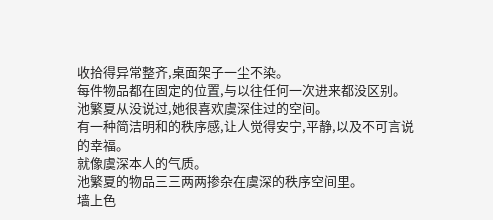收拾得异常整齐,桌面架子一尘不染。
每件物品都在固定的位置,与以往任何一次进来都没区别。
池繁夏从没说过,她很喜欢虞深住过的空间。
有一种简洁明和的秩序感,让人觉得安宁,平静,以及不可言说的幸福。
就像虞深本人的气质。
池繁夏的物品三三两两掺杂在虞深的秩序空间里。
墙上色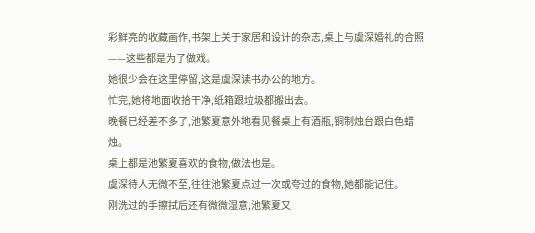彩鲜亮的收藏画作,书架上关于家居和设计的杂志,桌上与虞深婚礼的合照——这些都是为了做戏。
她很少会在这里停留,这是虞深读书办公的地方。
忙完,她将地面收拾干净,纸箱跟垃圾都搬出去。
晚餐已经差不多了,池繁夏意外地看见餐桌上有酒瓶,铜制烛台跟白色蜡烛。
桌上都是池繁夏喜欢的食物,做法也是。
虞深待人无微不至,往往池繁夏点过一次或夸过的食物,她都能记住。
刚洗过的手擦拭后还有微微湿意,池繁夏又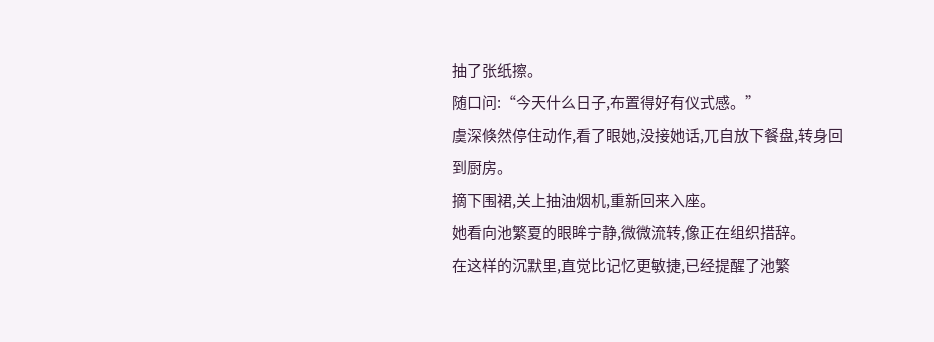抽了张纸擦。
随口问:“今天什么日子,布置得好有仪式感。”
虞深倏然停住动作,看了眼她,没接她话,兀自放下餐盘,转身回到厨房。
摘下围裙,关上抽油烟机,重新回来入座。
她看向池繁夏的眼眸宁静,微微流转,像正在组织措辞。
在这样的沉默里,直觉比记忆更敏捷,已经提醒了池繁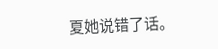夏她说错了话。